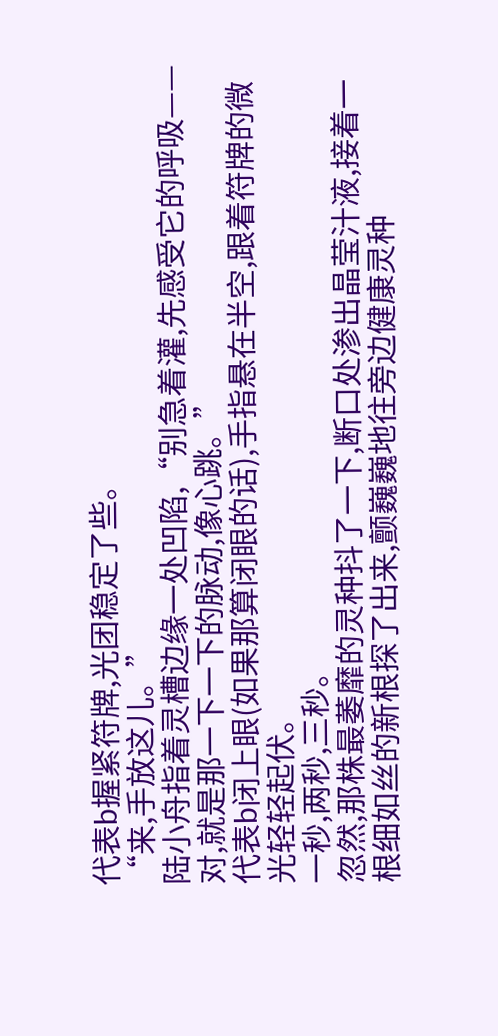代表b握紧符牌,光团稳定了些。
“来,手放这儿。”
陆小舟指着灵槽边缘一处凹陷,“别急着灌,先感受它的呼吸——对,就是那一下一下的脉动,像心跳。”
代表b闭上眼(如果那算闭眼的话),手指悬在半空,跟着符牌的微光轻轻起伏。
一秒,两秒,三秒。
忽然,那株最萎靡的灵种抖了一下,断口处渗出晶莹汁液,接着一根细如丝的新根探了出来,颤巍巍地往旁边健康灵种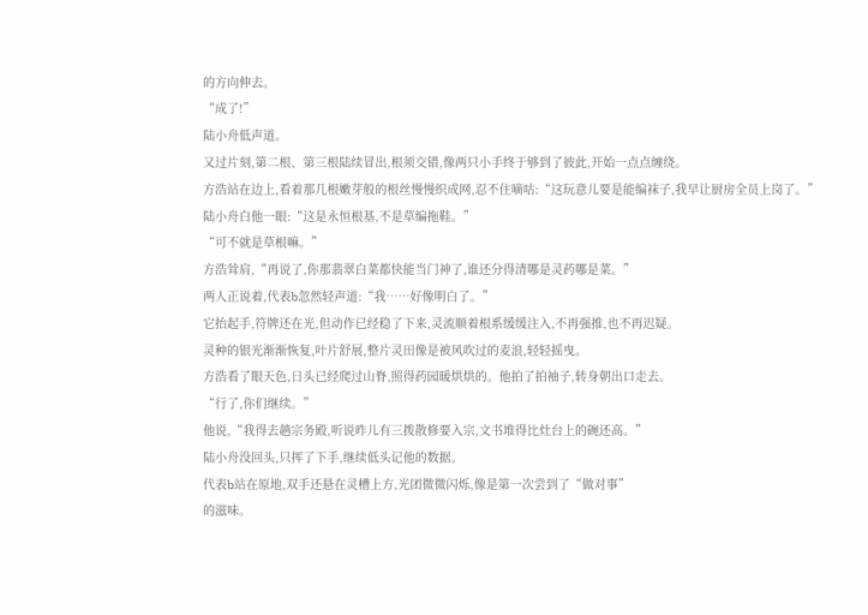的方向伸去。
“成了!”
陆小舟低声道。
又过片刻,第二根、第三根陆续冒出,根须交错,像两只小手终于够到了彼此,开始一点点缠绕。
方浩站在边上,看着那几根嫩芽般的根丝慢慢织成网,忍不住嘀咕:“这玩意儿要是能编袜子,我早让厨房全员上岗了。”
陆小舟白他一眼:“这是永恒根基,不是草编拖鞋。”
“可不就是草根嘛。”
方浩耸肩,“再说了,你那翡翠白菜都快能当门神了,谁还分得清哪是灵药哪是菜。”
两人正说着,代表b忽然轻声道:“我……好像明白了。”
它抬起手,符牌还在光,但动作已经稳了下来,灵流顺着根系缓缓注入,不再强推,也不再迟疑。
灵种的银光渐渐恢复,叶片舒展,整片灵田像是被风吹过的麦浪,轻轻摇曳。
方浩看了眼天色,日头已经爬过山脊,照得药园暖烘烘的。他拍了拍袖子,转身朝出口走去。
“行了,你们继续。”
他说,“我得去趟宗务殿,听说昨儿有三拨散修要入宗,文书堆得比灶台上的碗还高。”
陆小舟没回头,只挥了下手,继续低头记他的数据。
代表b站在原地,双手还悬在灵槽上方,光团微微闪烁,像是第一次尝到了“做对事”
的滋味。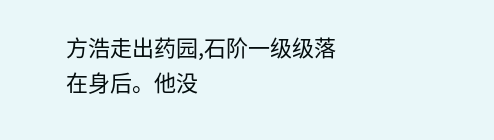方浩走出药园,石阶一级级落在身后。他没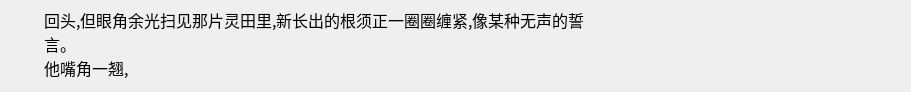回头,但眼角余光扫见那片灵田里,新长出的根须正一圈圈缠紧,像某种无声的誓言。
他嘴角一翘,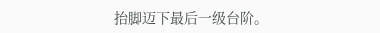抬脚迈下最后一级台阶。